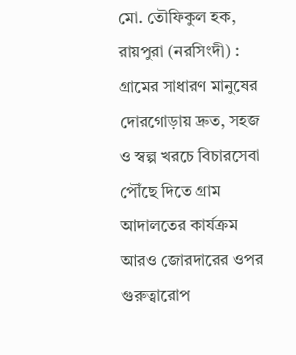মো. তৌফিকুল হক, রায়পুরা (নরসিংদী) : গ্রামের সাধারণ মানুষের দোরগোড়ায় দ্রুত, সহজ ও স্বল্প খরচে বিচারসেবা পৌঁছে দিতে গ্রাম আদালতের কার্যক্রম আরও জোরদারের ওপর গুরুত্বারোপ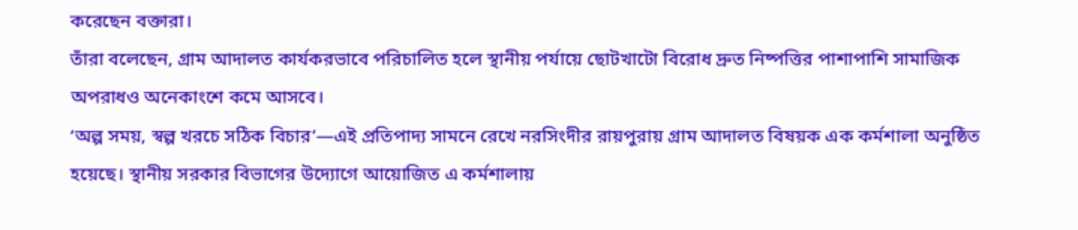করেছেন বক্তারা।
তাঁরা বলেছেন, গ্রাম আদালত কার্যকরভাবে পরিচালিত হলে স্থানীয় পর্যায়ে ছোটখাটো বিরোধ দ্রুত নিষ্পত্তির পাশাপাশি সামাজিক অপরাধও অনেকাংশে কমে আসবে।
‘অল্প সময়, স্বল্প খরচে সঠিক বিচার’—এই প্রতিপাদ্য সামনে রেখে নরসিংদীর রায়পুরায় গ্রাম আদালত বিষয়ক এক কর্মশালা অনুষ্ঠিত হয়েছে। স্থানীয় সরকার বিভাগের উদ্যোগে আয়োজিত এ কর্মশালায়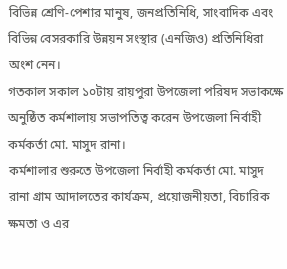বিভিন্ন শ্রেণি-পেশার মানুষ, জনপ্রতিনিধি, সাংবাদিক এবং বিভিন্ন বেসরকারি উন্নয়ন সংস্থার (এনজিও) প্রতিনিধিরা অংশ নেন।
গতকাল সকাল ১০টায় রায়পুরা উপজেলা পরিষদ সভাকক্ষে অনুষ্ঠিত কর্মশালায় সভাপতিত্ব করেন উপজেলা নির্বাহী কর্মকর্তা মো. মাসুদ রানা।
কর্মশালার শুরুতে উপজেলা নির্বাহী কর্মকর্তা মো. মাসুদ রানা গ্রাম আদালতের কার্যক্রম, প্রয়োজনীয়তা, বিচারিক ক্ষমতা ও এর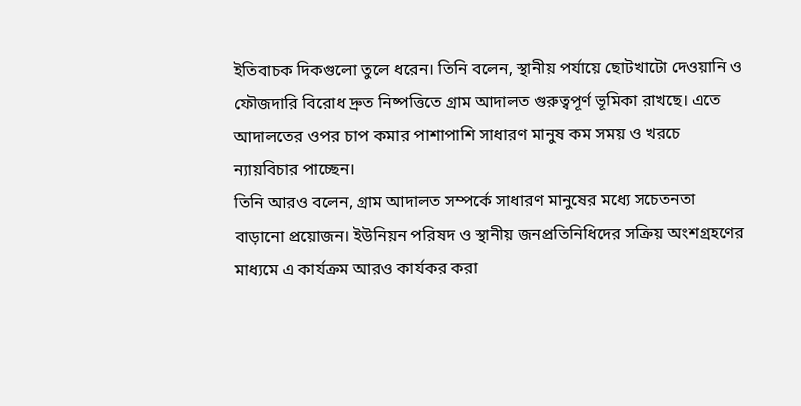ইতিবাচক দিকগুলো তুলে ধরেন। তিনি বলেন, স্থানীয় পর্যায়ে ছোটখাটো দেওয়ানি ও ফৌজদারি বিরোধ দ্রুত নিষ্পত্তিতে গ্রাম আদালত গুরুত্বপূর্ণ ভূমিকা রাখছে। এতে আদালতের ওপর চাপ কমার পাশাপাশি সাধারণ মানুষ কম সময় ও খরচে ন্যায়বিচার পাচ্ছেন।
তিনি আরও বলেন, গ্রাম আদালত সম্পর্কে সাধারণ মানুষের মধ্যে সচেতনতা বাড়ানো প্রয়োজন। ইউনিয়ন পরিষদ ও স্থানীয় জনপ্রতিনিধিদের সক্রিয় অংশগ্রহণের মাধ্যমে এ কার্যক্রম আরও কার্যকর করা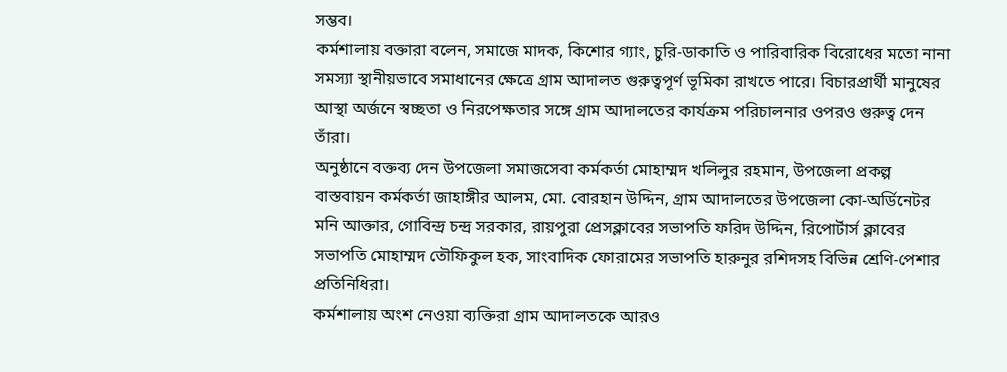সম্ভব।
কর্মশালায় বক্তারা বলেন, সমাজে মাদক, কিশোর গ্যাং, চুরি-ডাকাতি ও পারিবারিক বিরোধের মতো নানা সমস্যা স্থানীয়ভাবে সমাধানের ক্ষেত্রে গ্রাম আদালত গুরুত্বপূর্ণ ভূমিকা রাখতে পারে। বিচারপ্রার্থী মানুষের আস্থা অর্জনে স্বচ্ছতা ও নিরপেক্ষতার সঙ্গে গ্রাম আদালতের কার্যক্রম পরিচালনার ওপরও গুরুত্ব দেন তাঁরা।
অনুষ্ঠানে বক্তব্য দেন উপজেলা সমাজসেবা কর্মকর্তা মোহাম্মদ খলিলুর রহমান, উপজেলা প্রকল্প বাস্তবায়ন কর্মকর্তা জাহাঙ্গীর আলম, মো. বোরহান উদ্দিন, গ্রাম আদালতের উপজেলা কো-অর্ডিনেটর মনি আক্তার, গোবিন্দ্র চন্দ্র সরকার, রায়পুরা প্রেসক্লাবের সভাপতি ফরিদ উদ্দিন, রিপোর্টার্স ক্লাবের সভাপতি মোহাম্মদ তৌফিকুল হক, সাংবাদিক ফোরামের সভাপতি হারুনুর রশিদসহ বিভিন্ন শ্রেণি-পেশার প্রতিনিধিরা।
কর্মশালায় অংশ নেওয়া ব্যক্তিরা গ্রাম আদালতকে আরও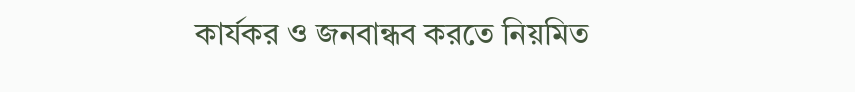কার্যকর ও জনবান্ধব করতে নিয়মিত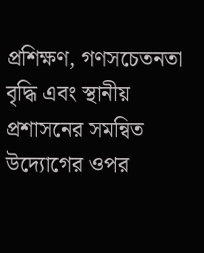প্রশিক্ষণ, গণসচেতনতা বৃদ্ধি এবং স্থানীয় প্রশাসনের সমন্বিত উদ্যোগের ওপর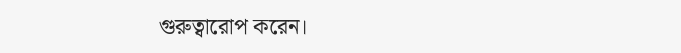গুরুত্বারোপ করেন।